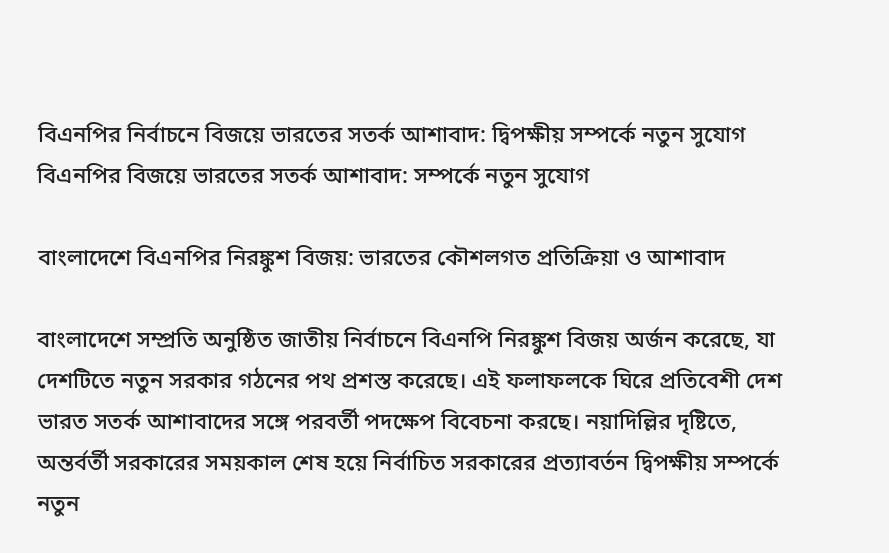বিএনপির নির্বাচনে বিজয়ে ভারতের সতর্ক আশাবাদ: দ্বিপক্ষীয় সম্পর্কে নতুন সুযোগ
বিএনপির বিজয়ে ভারতের সতর্ক আশাবাদ: সম্পর্কে নতুন সুযোগ

বাংলাদেশে বিএনপির নিরঙ্কুশ বিজয়: ভারতের কৌশলগত প্রতিক্রিয়া ও আশাবাদ

বাংলাদেশে সম্প্রতি অনুষ্ঠিত জাতীয় নির্বাচনে বিএনপি নিরঙ্কুশ বিজয় অর্জন করেছে, যা দেশটিতে নতুন সরকার গঠনের পথ প্রশস্ত করেছে। এই ফলাফলকে ঘিরে প্রতিবেশী দেশ ভারত সতর্ক আশাবাদের সঙ্গে পরবর্তী পদক্ষেপ বিবেচনা করছে। নয়াদিল্লির দৃষ্টিতে, অন্তর্বর্তী সরকারের সময়কাল শেষ হয়ে নির্বাচিত সরকারের প্রত্যাবর্তন দ্বিপক্ষীয় সম্পর্কে নতুন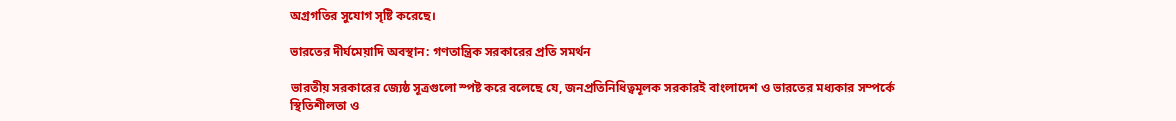অগ্রগতির সুযোগ সৃষ্টি করেছে।

ভারতের দীর্ঘমেয়াদি অবস্থান: গণতান্ত্রিক সরকারের প্রতি সমর্থন

ভারতীয় সরকারের জ্যেষ্ঠ সূত্রগুলো স্পষ্ট করে বলেছে যে, জনপ্রতিনিধিত্বমূলক সরকারই বাংলাদেশ ও ভারতের মধ্যকার সম্পর্কে স্থিতিশীলতা ও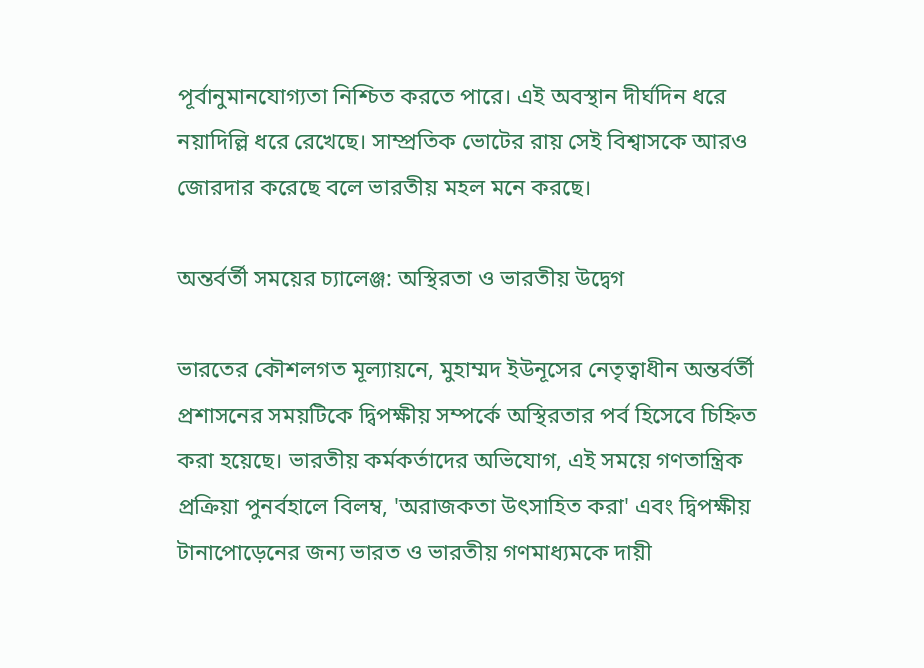পূর্বানুমানযোগ্যতা নিশ্চিত করতে পারে। এই অবস্থান দীর্ঘদিন ধরে নয়াদিল্লি ধরে রেখেছে। সাম্প্রতিক ভোটের রায় সেই বিশ্বাসকে আরও জোরদার করেছে বলে ভারতীয় মহল মনে করছে।

অন্তর্বর্তী সময়ের চ্যালেঞ্জ: অস্থিরতা ও ভারতীয় উদ্বেগ

ভারতের কৌশলগত মূল্যায়নে, মুহাম্মদ ইউনূসের নেতৃত্বাধীন অন্তর্বর্তী প্রশাসনের সময়টিকে দ্বিপক্ষীয় সম্পর্কে অস্থিরতার পর্ব হিসেবে চিহ্নিত করা হয়েছে। ভারতীয় কর্মকর্তাদের অভিযোগ, এই সময়ে গণতান্ত্রিক প্রক্রিয়া পুনর্বহালে বিলম্ব, 'অরাজকতা উৎসাহিত করা' এবং দ্বিপক্ষীয় টানাপোড়েনের জন্য ভারত ও ভারতীয় গণমাধ্যমকে দায়ী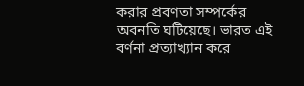করার প্রবণতা সম্পর্কের অবনতি ঘটিয়েছে। ভারত এই বর্ণনা প্রত্যাখ্যান করে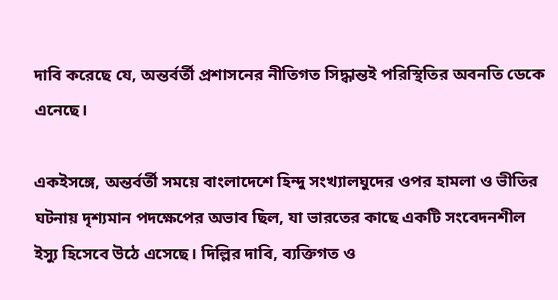দাবি করেছে যে, অন্তর্বর্তী প্রশাসনের নীতিগত সিদ্ধান্তই পরিস্থিতির অবনতি ডেকে এনেছে।

একইসঙ্গে, অন্তর্বর্তী সময়ে বাংলাদেশে হিন্দু সংখ্যালঘুদের ওপর হামলা ও ভীতির ঘটনায় দৃশ্যমান পদক্ষেপের অভাব ছিল, যা ভারতের কাছে একটি সংবেদনশীল ইস্যু হিসেবে উঠে এসেছে। দিল্লির দাবি, ব্যক্তিগত ও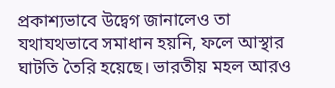প্রকাশ্যভাবে উদ্বেগ জানালেও তা যথাযথভাবে সমাধান হয়নি, ফলে আস্থার ঘাটতি তৈরি হয়েছে। ভারতীয় মহল আরও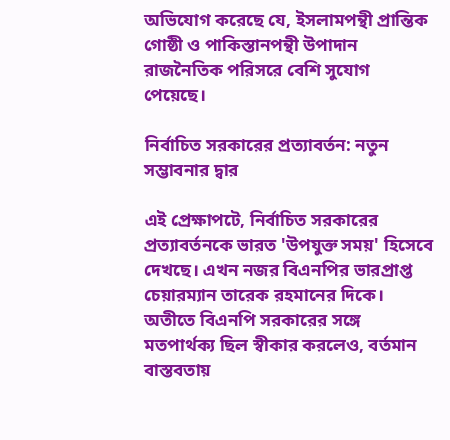অভিযোগ করেছে যে, ইসলামপন্থী প্রান্তিক গোষ্ঠী ও পাকিস্তানপন্থী উপাদান রাজনৈতিক পরিসরে বেশি সুযোগ পেয়েছে।

নির্বাচিত সরকারের প্রত্যাবর্তন: নতুন সম্ভাবনার দ্বার

এই প্রেক্ষাপটে, নির্বাচিত সরকারের প্রত্যাবর্তনকে ভারত 'উপযুক্ত সময়' হিসেবে দেখছে। এখন নজর বিএনপির ভারপ্রাপ্ত চেয়ারম্যান তারেক রহমানের দিকে। অতীতে বিএনপি সরকারের সঙ্গে মতপার্থক্য ছিল স্বীকার করলেও, বর্তমান বাস্তবতায়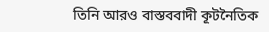তিনি আরও বাস্তববাদী কূটনৈতিক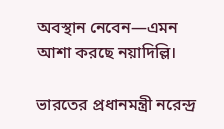অবস্থান নেবেন—এমন আশা করছে নয়াদিল্লি।

ভারতের প্রধানমন্ত্রী নরেন্দ্র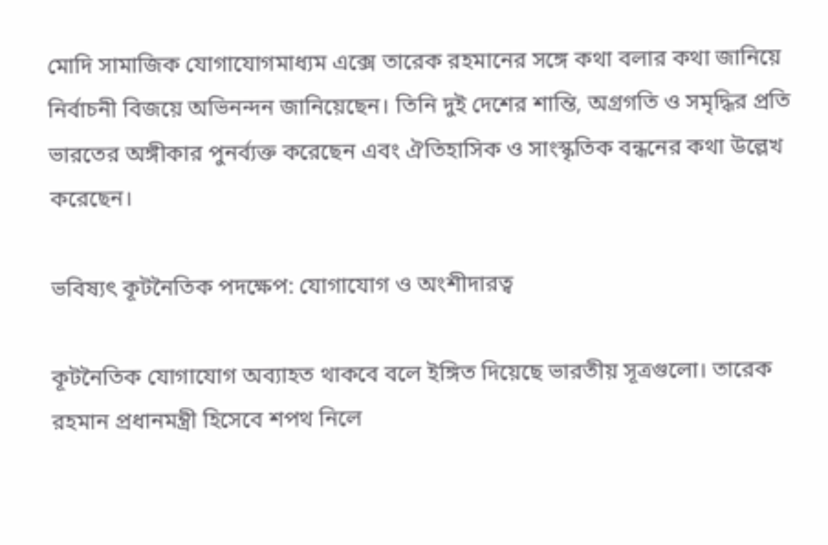মোদি সামাজিক যোগাযোগমাধ্যম এক্সে তারেক রহমানের সঙ্গে কথা বলার কথা জানিয়ে নির্বাচনী বিজয়ে অভিনন্দন জানিয়েছেন। তিনি দুই দেশের শান্তি, অগ্রগতি ও সমৃদ্ধির প্রতি ভারতের অঙ্গীকার পুনর্ব্যক্ত করেছেন এবং ঐতিহাসিক ও সাংস্কৃতিক বন্ধনের কথা উল্লেখ করেছেন।

ভবিষ্যৎ কূটনৈতিক পদক্ষেপ: যোগাযোগ ও অংশীদারত্ব

কূটনৈতিক যোগাযোগ অব্যাহত থাকবে বলে ইঙ্গিত দিয়েছে ভারতীয় সূত্রগুলো। তারেক রহমান প্রধানমন্ত্রী হিসেবে শপথ নিলে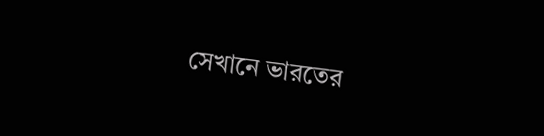সেখানে ভারতের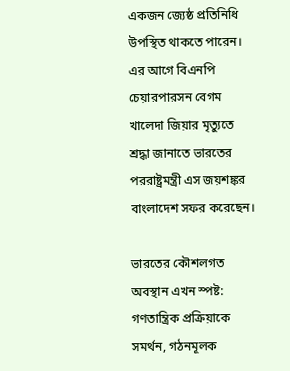একজন জ্যেষ্ঠ প্রতিনিধি উপস্থিত থাকতে পারেন। এর আগে বিএনপি চেয়ারপারসন বেগম খালেদা জিয়ার মৃত্যুতে শ্রদ্ধা জানাতে ভারতের পররাষ্ট্রমন্ত্রী এস জয়শঙ্কর বাংলাদেশ সফর করেছেন।

ভারতের কৌশলগত অবস্থান এখন স্পষ্ট: গণতান্ত্রিক প্রক্রিয়াকে সমর্থন, গঠনমূলক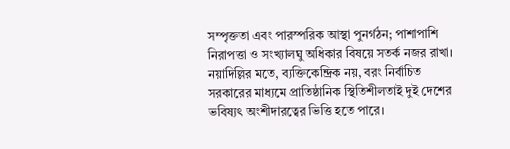সম্পৃক্ততা এবং পারস্পরিক আস্থা পুনর্গঠন; পাশাপাশি নিরাপত্তা ও সংখ্যালঘু অধিকার বিষয়ে সতর্ক নজর রাখা। নয়াদিল্লির মতে, ব্যক্তিকেন্দ্রিক নয়, বরং নির্বাচিত সরকারের মাধ্যমে প্রাতিষ্ঠানিক স্থিতিশীলতাই দুই দেশের ভবিষ্যৎ অংশীদারত্বের ভিত্তি হতে পারে।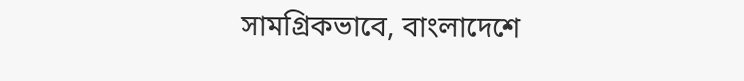সামগ্রিকভাবে, বাংলাদেশে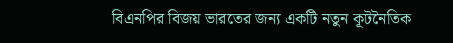বিএনপির বিজয় ভারতের জন্য একটি নতুন কূটনৈতিক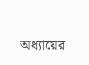অধ্যায়ের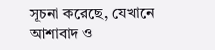সূচনা করেছে, যেখানে আশাবাদ ও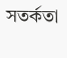সতর্কতা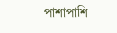পাশাপাশি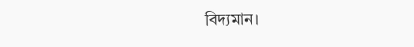বিদ্যমান।